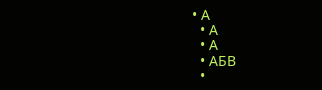• A
  • A
  • A
  • АБB
  •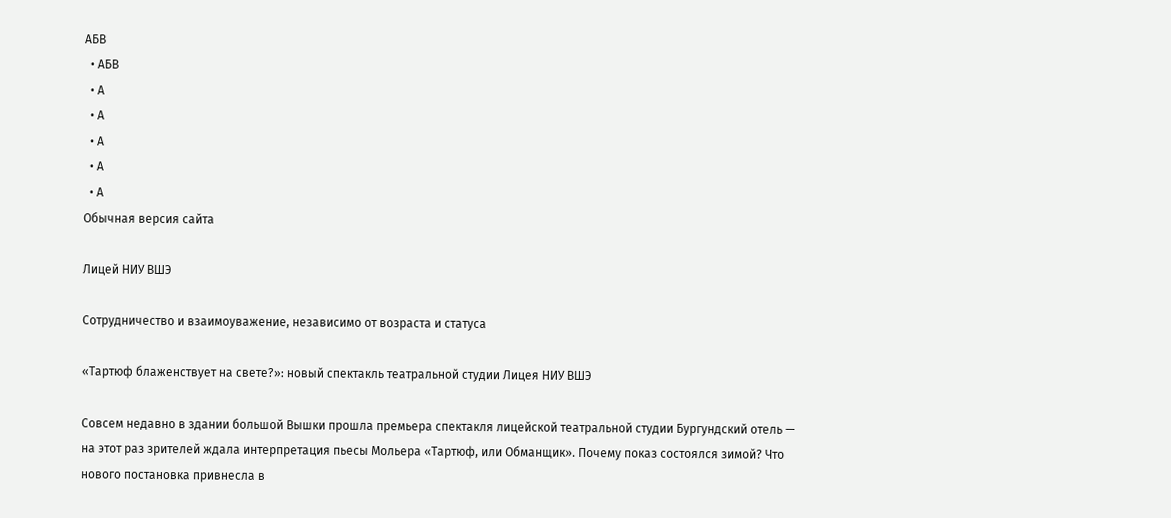АБB
  • АБB
  • А
  • А
  • А
  • А
  • А
Обычная версия сайта

Лицей НИУ ВШЭ

Сотрудничество и взаимоуважение, независимо от возраста и статуса

«Тартюф блаженствует на свете?»: новый спектакль театральной студии Лицея НИУ ВШЭ

Совсем недавно в здании большой Вышки прошла премьера спектакля лицейской театральной студии Бургундский отель — на этот раз зрителей ждала интерпретация пьесы Мольера «Тартюф, или Обманщик». Почему показ состоялся зимой? Что нового постановка привнесла в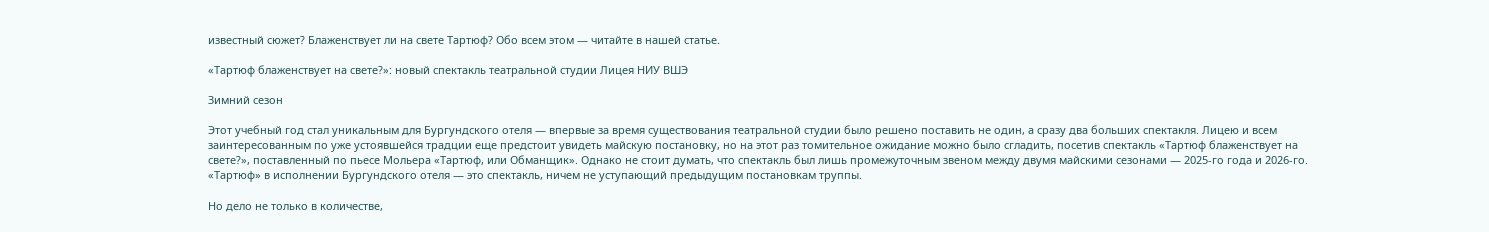известный сюжет? Блаженствует ли на свете Тартюф? Обо всем этом — читайте в нашей статье.

«Тартюф блаженствует на свете?»: новый спектакль театральной студии Лицея НИУ ВШЭ

Зимний сезон

Этот учебный год стал уникальным для Бургундского отеля — впервые за время существования театральной студии было решено поставить не один, а сразу два больших спектакля. Лицею и всем заинтересованным по уже устоявшейся традции еще предстоит увидеть майскую постановку, но на этот раз томительное ожидание можно было сгладить, посетив спектакль «Тартюф блаженствует на свете?», поставленный по пьесе Мольера «Тартюф, или Обманщик». Однако не стоит думать, что спектакль был лишь промежуточным звеном между двумя майскими сезонами — 2025-го года и 2026-го. «Тартюф» в исполнении Бургундского отеля — это спектакль, ничем не уступающий предыдущим постановкам труппы.

Но дело не только в количестве,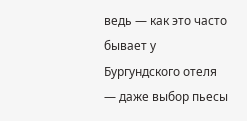ведь — как это часто бывает у Бургундского отеля — даже выбор пьесы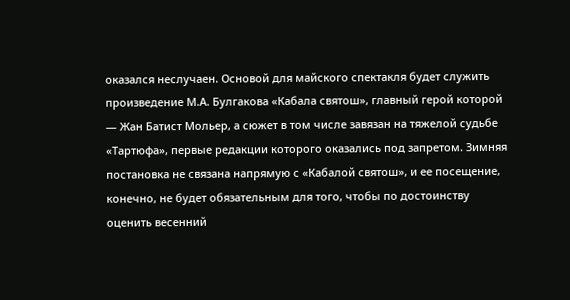оказался неслучаен. Основой для майского спектакля будет служить произведение М.А. Булгакова «Кабала святош», главный герой которой — Жан Батист Мольер, а сюжет в том числе завязан на тяжелой судьбе «Тартюфа», первые редакции которого оказались под запретом. Зимняя постановка не связана напрямую с «Кабалой святош», и ее посещение, конечно, не будет обязательным для того, чтобы по достоинству оценить весенний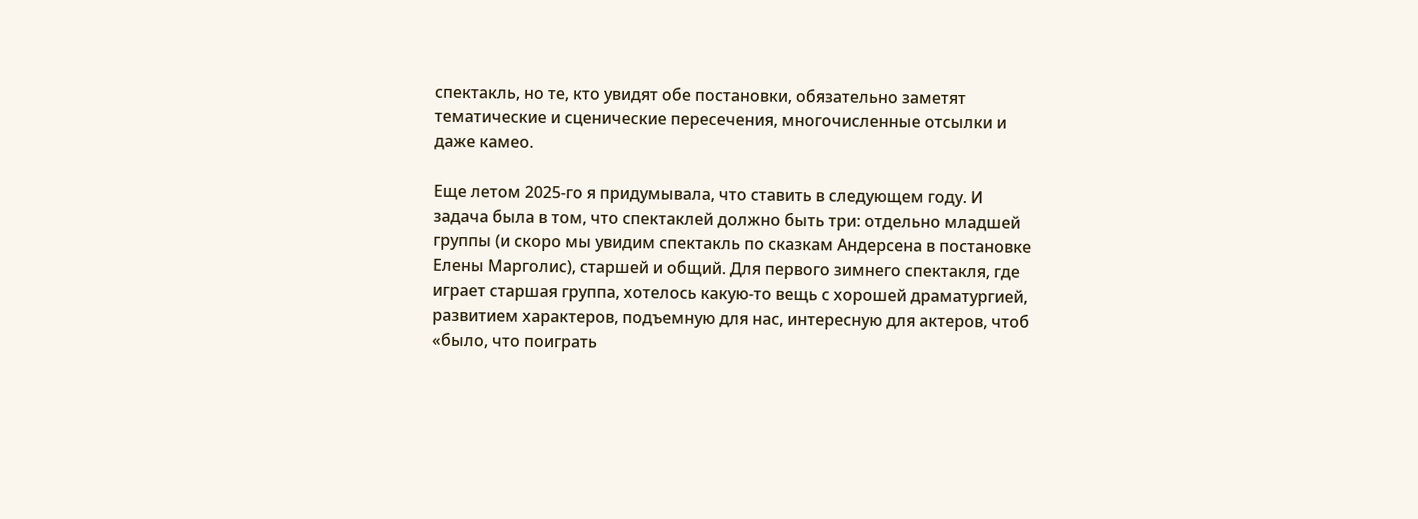спектакль, но те, кто увидят обе постановки, обязательно заметят тематические и сценические пересечения, многочисленные отсылки и даже камео.

Еще летом 2025-го я придумывала, что ставить в следующем году. И задача была в том, что спектаклей должно быть три: отдельно младшей группы (и скоро мы увидим спектакль по сказкам Андерсена в постановке Елены Марголис), старшей и общий. Для первого зимнего спектакля, где играет старшая группа, хотелось какую-то вещь с хорошей драматургией, развитием характеров, подъемную для нас, интересную для актеров, чтоб «было, что поиграть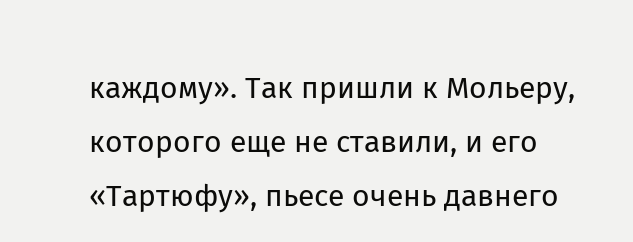каждому». Так пришли к Мольеру, которого еще не ставили, и его «Тартюфу», пьесе очень давнего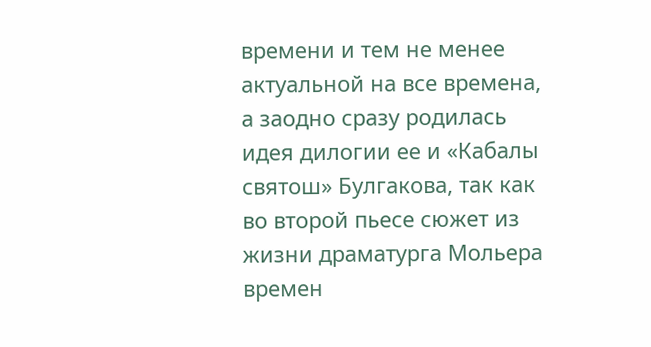времени и тем не менее актуальной на все времена, а заодно сразу родилась идея дилогии ее и «Кабалы святош» Булгакова, так как во второй пьесе сюжет из жизни драматурга Мольера времен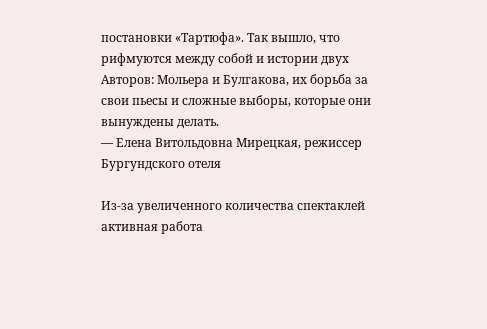постановки «Тартюфа». Так вышло, что рифмуются между собой и истории двух Авторов: Мольера и Булгакова, их борьба за свои пьесы и сложные выборы, которые они вынуждены делать.
— Елена Витольдовна Мирецкая, режиссер Бургундского отеля

Из-за увеличенного количества спектаклей активная работа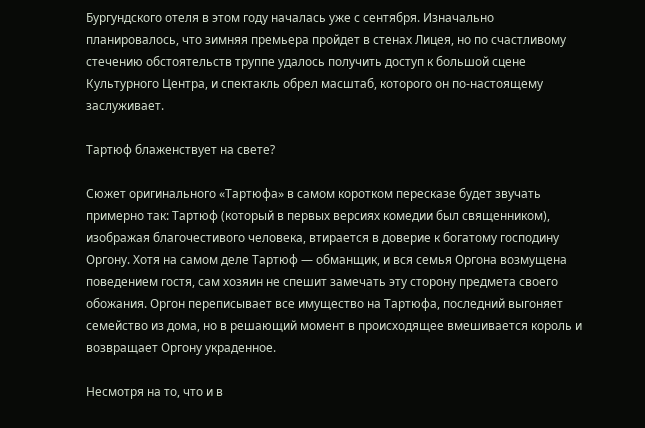Бургундского отеля в этом году началась уже с сентября. Изначально планировалось, что зимняя премьера пройдет в стенах Лицея, но по счастливому стечению обстоятельств труппе удалось получить доступ к большой сцене Культурного Центра, и спектакль обрел масштаб, которого он по-настоящему заслуживает.

Тартюф блаженствует на свете?

Сюжет оригинального «Тартюфа» в самом коротком пересказе будет звучать примерно так: Тартюф (который в первых версиях комедии был священником), изображая благочестивого человека, втирается в доверие к богатому господину Оргону. Хотя на самом деле Тартюф — обманщик, и вся семья Оргона возмущена поведением гостя, сам хозяин не спешит замечать эту сторону предмета своего обожания. Оргон переписывает все имущество на Тартюфа, последний выгоняет семейство из дома, но в решающий момент в происходящее вмешивается король и возвращает Оргону украденное.

Несмотря на то, что и в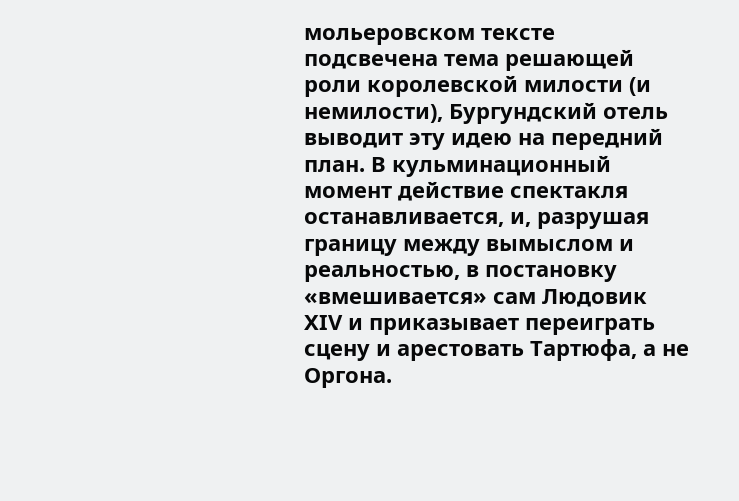мольеровском тексте подсвечена тема решающей роли королевской милости (и немилости), Бургундский отель выводит эту идею на передний план. В кульминационный момент действие спектакля останавливается, и, разрушая границу между вымыслом и реальностью, в постановку «вмешивается» сам Людовик XIV и приказывает переиграть сцену и арестовать Тартюфа, а не Оргона.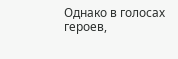Однако в голосах героев,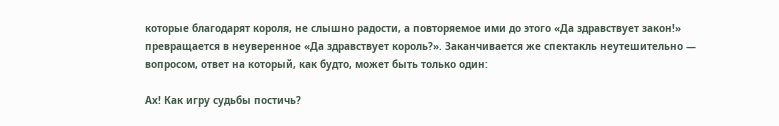которые благодарят короля, не слышно радости, а повторяемое ими до этого «Да здравствует закон!» превращается в неуверенное «Да здравствует король?». Заканчивается же спектакль неутешительно — вопросом, ответ на который, как будто, может быть только один:

Ах! Как игру судьбы постичь?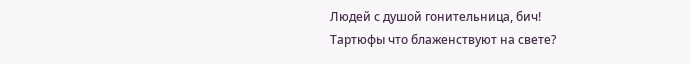Людей с душой гонительница, бич!
Тартюфы что блаженствуют на свете?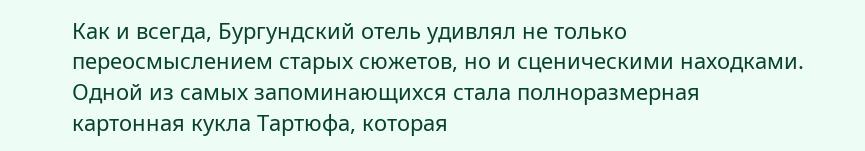Как и всегда, Бургундский отель удивлял не только переосмыслением старых сюжетов, но и сценическими находками. Одной из самых запоминающихся стала полноразмерная картонная кукла Тартюфа, которая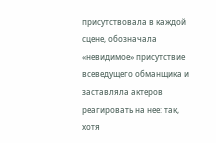присутствовала в каждой сцене, обозначала «невидимое» присутствие всеведущего обманщика и заставляла актеров реагировать на нее: так, хотя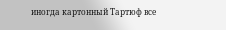иногда картонный Тартюф все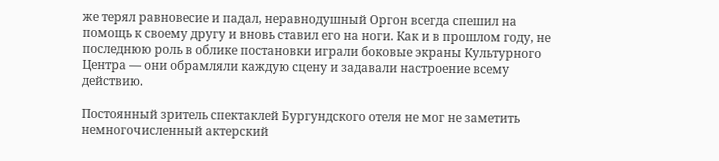же терял равновесие и падал, неравнодушный Оргон всегда спешил на помощь к своему другу и вновь ставил его на ноги. Как и в прошлом году, не последнюю роль в облике постановки играли боковые экраны Культурного Центра — они обрамляли каждую сцену и задавали настроение всему действию.

Постоянный зритель спектаклей Бургундского отеля не мог не заметить немногочисленный актерский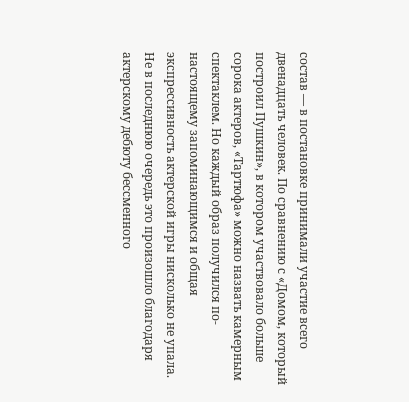состав — в постановке принимали участие всего двенадцать человек. По сравнению с «Домом, который построил Пушкин», в котором участвовало больше сорока актеров, «Тартюфа» можно назвать камерным спектаклем. Но каждый образ получился по-настоящему запоминающимся и общая экспрессивность актерской игры нисколько не упала. Не в последнюю очередь это произошло благодаря актерскому дебюту бессменного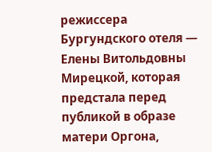режиссера Бургундского отеля — Елены Витольдовны Мирецкой, которая предстала перед публикой в образе матери Оргона,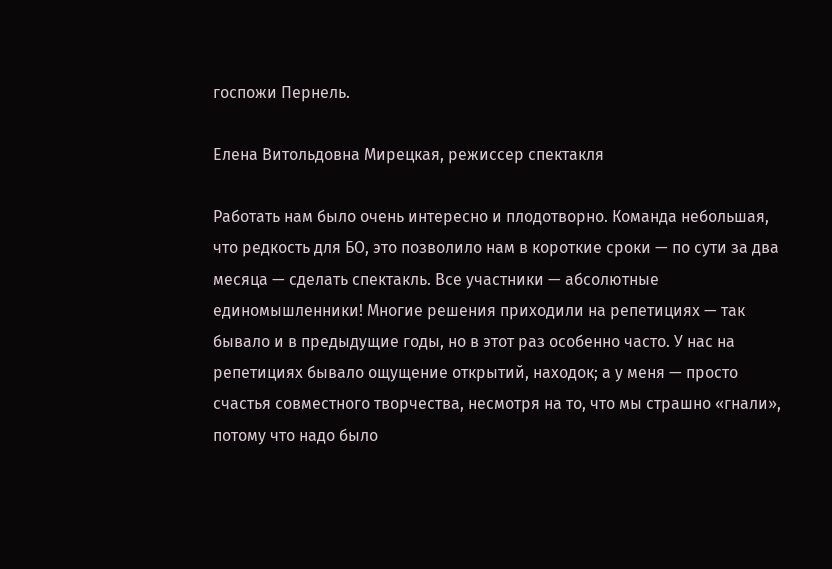госпожи Пернель.

Елена Витольдовна Мирецкая, режиссер спектакля

Работать нам было очень интересно и плодотворно. Команда небольшая, что редкость для БО, это позволило нам в короткие сроки — по сути за два месяца — сделать спектакль. Все участники — абсолютные единомышленники! Многие решения приходили на репетициях — так бывало и в предыдущие годы, но в этот раз особенно часто. У нас на репетициях бывало ощущение открытий, находок; а у меня — просто счастья совместного творчества, несмотря на то, что мы страшно «гнали», потому что надо было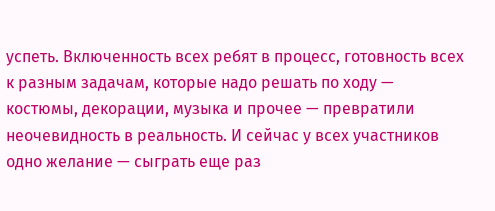успеть. Включенность всех ребят в процесс, готовность всех к разным задачам, которые надо решать по ходу — костюмы, декорации, музыка и прочее — превратили неочевидность в реальность. И сейчас у всех участников одно желание — сыграть еще раз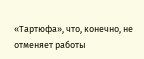«Тартюфа», что, конечно, не отменяет работы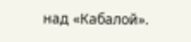над «Кабалой».